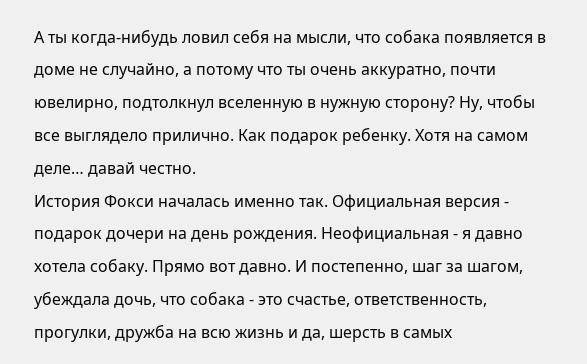А ты когда-нибудь ловил себя на мысли, что собака появляется в доме не случайно, а потому что ты очень аккуратно, почти ювелирно, подтолкнул вселенную в нужную сторону? Ну, чтобы все выглядело прилично. Как подарок ребенку. Хотя на самом деле… давай честно.
История Фокси началась именно так. Официальная версия - подарок дочери на день рождения. Неофициальная - я давно хотела собаку. Прямо вот давно. И постепенно, шаг за шагом, убеждала дочь, что собака - это счастье, ответственность, прогулки, дружба на всю жизнь и да, шерсть в самых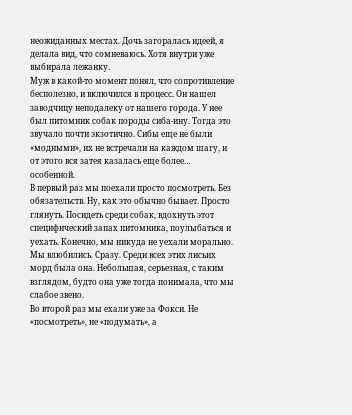неожиданных местах. Дочь загоралась идеей, я делала вид, что сомневаюсь. Хотя внутри уже выбирала лежанку.
Муж в какой-то момент понял, что сопротивление бесполезно, и включился в процесс. Он нашел заводчицу неподалеку от нашего города. У нее был питомник собак породы сиба-ину. Тогда это звучало почти экзотично. Сибы еще не были «модными», их не встречали на каждом шагу, и от этого вся затея казалась еще более… особенной.
В первый раз мы поехали просто посмотреть. Без обязательств. Ну, как это обычно бывает. Просто глянуть. Посидеть среди собак, вдохнуть этот специфический запах питомника, поулыбаться и уехать. Конечно, мы никуда не уехали морально. Мы влюбились. Сразу. Среди всех этих лисьих морд была она. Небольшая, серьезная, с таким взглядом, будто она уже тогда понимала, что мы слабое звено.
Во второй раз мы ехали уже за Фокси. Не «посмотреть», не «подумать», а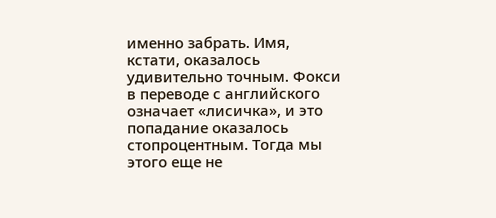именно забрать. Имя, кстати, оказалось удивительно точным. Фокси в переводе с английского означает «лисичка», и это попадание оказалось стопроцентным. Тогда мы этого еще не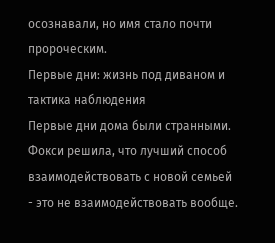осознавали, но имя стало почти пророческим.
Первые дни: жизнь под диваном и тактика наблюдения
Первые дни дома были странными. Фокси решила, что лучший способ взаимодействовать с новой семьей - это не взаимодействовать вообще.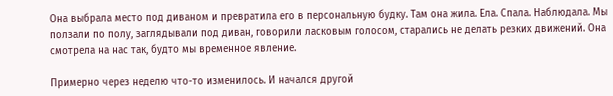Она выбрала место под диваном и превратила его в персональную будку. Там она жила. Ела. Спала. Наблюдала. Мы ползали по полу, заглядывали под диван, говорили ласковым голосом, старались не делать резких движений. Она смотрела на нас так, будто мы временное явление.

Примерно через неделю что-то изменилось. И начался другой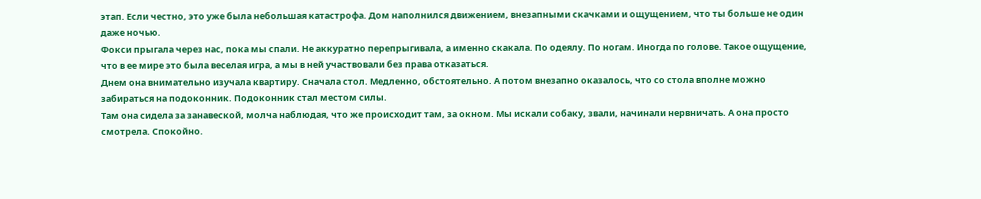этап. Если честно, это уже была небольшая катастрофа. Дом наполнился движением, внезапными скачками и ощущением, что ты больше не один даже ночью.
Фокси прыгала через нас, пока мы спали. Не аккуратно перепрыгивала, а именно скакала. По одеялу. По ногам. Иногда по голове. Такое ощущение, что в ее мире это была веселая игра, а мы в ней участвовали без права отказаться.
Днем она внимательно изучала квартиру. Сначала стол. Медленно, обстоятельно. А потом внезапно оказалось, что со стола вполне можно забираться на подоконник. Подоконник стал местом силы.
Там она сидела за занавеской, молча наблюдая, что же происходит там, за окном. Мы искали собаку, звали, начинали нервничать. А она просто смотрела. Спокойно.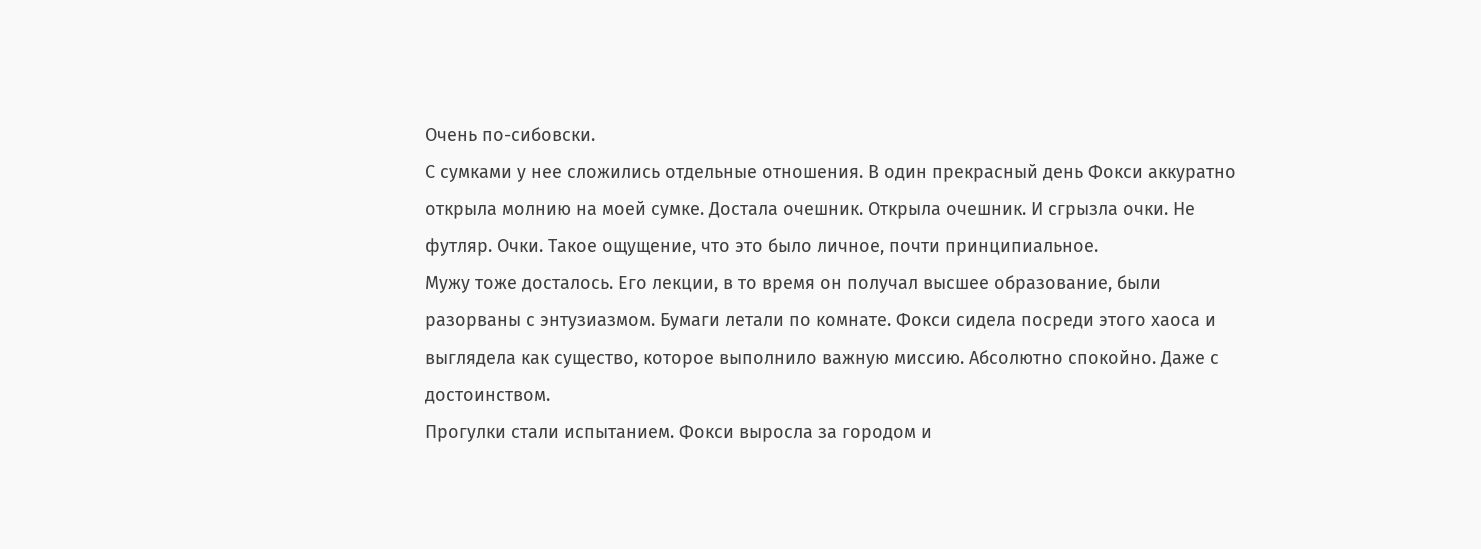Очень по-сибовски.
С сумками у нее сложились отдельные отношения. В один прекрасный день Фокси аккуратно открыла молнию на моей сумке. Достала очешник. Открыла очешник. И сгрызла очки. Не футляр. Очки. Такое ощущение, что это было личное, почти принципиальное.
Мужу тоже досталось. Его лекции, в то время он получал высшее образование, были разорваны с энтузиазмом. Бумаги летали по комнате. Фокси сидела посреди этого хаоса и выглядела как существо, которое выполнило важную миссию. Абсолютно спокойно. Даже с достоинством.
Прогулки стали испытанием. Фокси выросла за городом и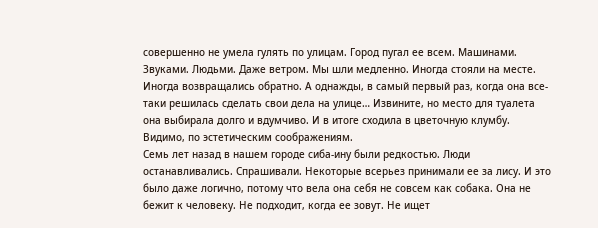совершенно не умела гулять по улицам. Город пугал ее всем. Машинами. Звуками. Людьми. Даже ветром. Мы шли медленно. Иногда стояли на месте. Иногда возвращались обратно. А однажды, в самый первый раз, когда она все-таки решилась сделать свои дела на улице… Извините, но место для туалета она выбирала долго и вдумчиво. И в итоге сходила в цветочную клумбу. Видимо, по эстетическим соображениям.
Семь лет назад в нашем городе сиба-ину были редкостью. Люди останавливались. Спрашивали. Некоторые всерьез принимали ее за лису. И это было даже логично, потому что вела она себя не совсем как собака. Она не бежит к человеку. Не подходит, когда ее зовут. Не ищет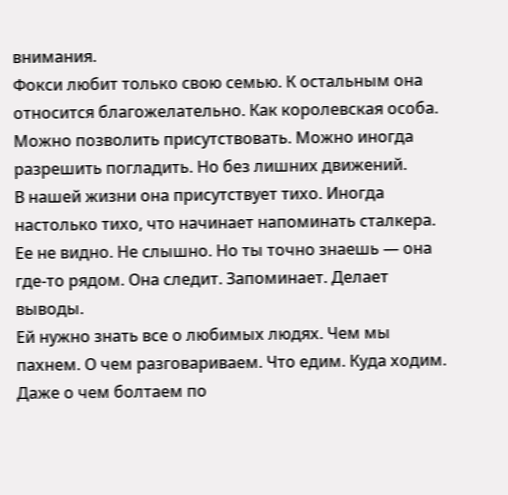внимания.
Фокси любит только свою семью. К остальным она относится благожелательно. Как королевская особа. Можно позволить присутствовать. Можно иногда разрешить погладить. Но без лишних движений.
В нашей жизни она присутствует тихо. Иногда настолько тихо, что начинает напоминать сталкера. Ее не видно. Не слышно. Но ты точно знаешь — она где-то рядом. Она следит. Запоминает. Делает выводы.
Ей нужно знать все о любимых людях. Чем мы пахнем. О чем разговариваем. Что едим. Куда ходим. Даже о чем болтаем по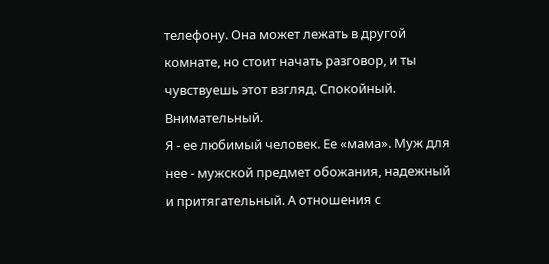телефону. Она может лежать в другой комнате, но стоит начать разговор, и ты чувствуешь этот взгляд. Спокойный. Внимательный.
Я - ее любимый человек. Ее «мама». Муж для нее - мужской предмет обожания, надежный и притягательный. А отношения с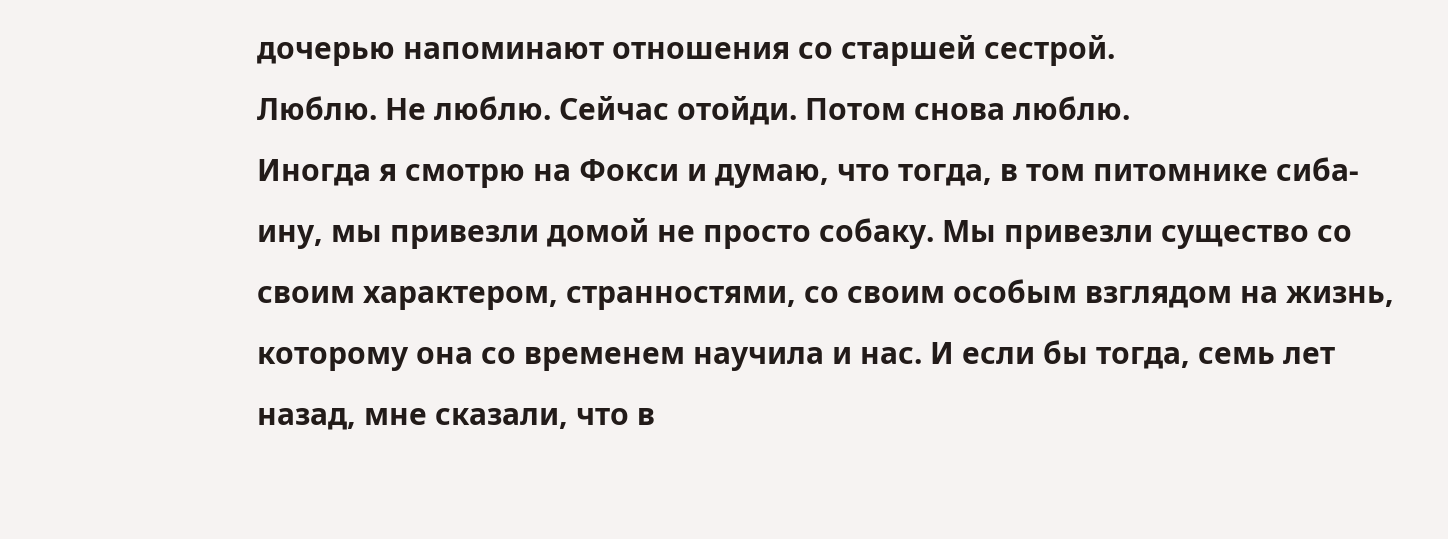дочерью напоминают отношения со старшей сестрой.
Люблю. Не люблю. Сейчас отойди. Потом снова люблю.
Иногда я смотрю на Фокси и думаю, что тогда, в том питомнике сиба-ину, мы привезли домой не просто собаку. Мы привезли существо со своим характером, странностями, со своим особым взглядом на жизнь, которому она со временем научила и нас. И если бы тогда, семь лет назад, мне сказали, что в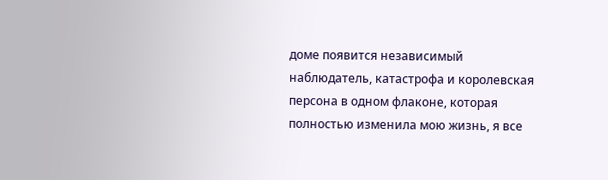доме появится независимый наблюдатель, катастрофа и королевская персона в одном флаконе, которая полностью изменила мою жизнь, я все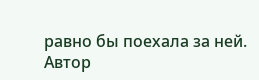равно бы поехала за ней.
Автор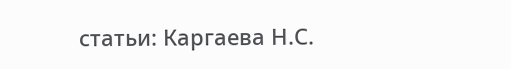статьи: Каргаева Н.С.